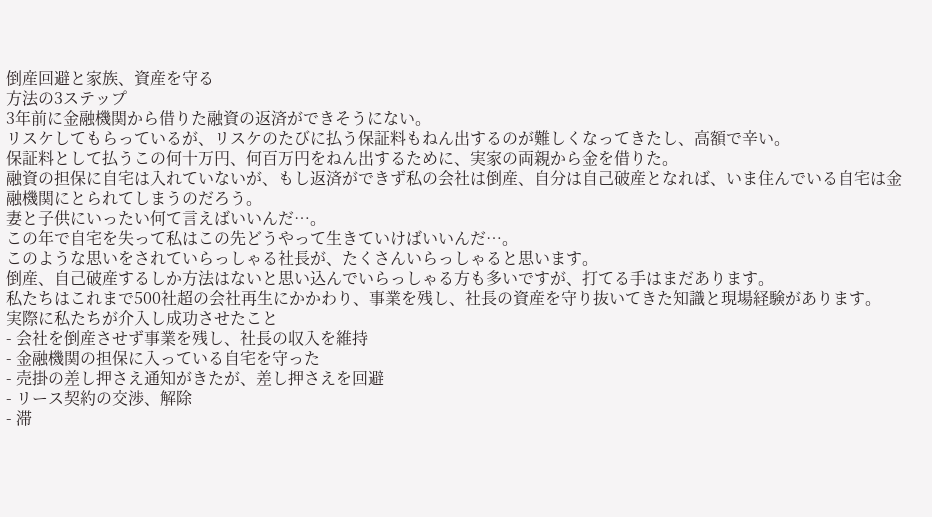倒産回避と家族、資産を守る
方法の3ステップ
3年前に金融機関から借りた融資の返済ができそうにない。
リスケしてもらっているが、リスケのたびに払う保証料もねん出するのが難しくなってきたし、高額で辛い。
保証料として払うこの何十万円、何百万円をねん出するために、実家の両親から金を借りた。
融資の担保に自宅は入れていないが、もし返済ができず私の会社は倒産、自分は自己破産となれば、いま住んでいる自宅は金融機関にとられてしまうのだろう。
妻と子供にいったい何て言えばいいんだ…。
この年で自宅を失って私はこの先どうやって生きていけばいいんだ…。
このような思いをされていらっしゃる社長が、たくさんいらっしゃると思います。
倒産、自己破産するしか方法はないと思い込んでいらっしゃる方も多いですが、打てる手はまだあります。
私たちはこれまで500社超の会社再生にかかわり、事業を残し、社長の資産を守り抜いてきた知識と現場経験があります。
実際に私たちが介入し成功させたこと
- 会社を倒産させず事業を残し、社長の収入を維持
- 金融機関の担保に入っている自宅を守った
- 売掛の差し押さえ通知がきたが、差し押さえを回避
- リース契約の交渉、解除
- 滞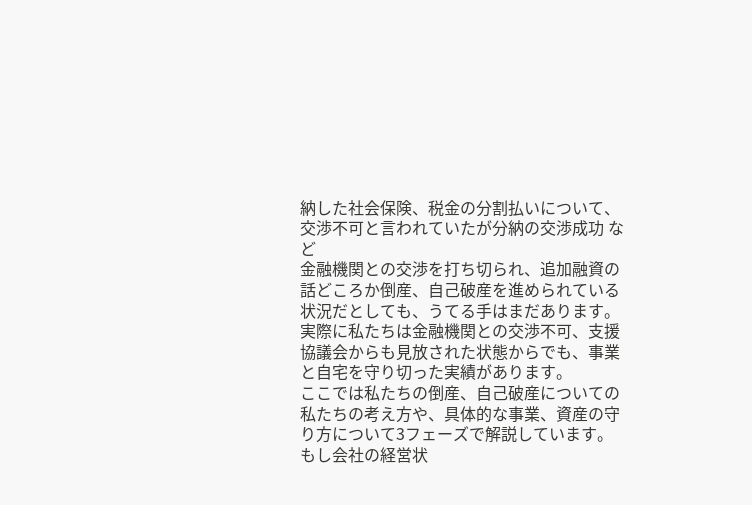納した社会保険、税金の分割払いについて、交渉不可と言われていたが分納の交渉成功 など
金融機関との交渉を打ち切られ、追加融資の話どころか倒産、自己破産を進められている状況だとしても、うてる手はまだあります。
実際に私たちは金融機関との交渉不可、支援協議会からも見放された状態からでも、事業と自宅を守り切った実績があります。
ここでは私たちの倒産、自己破産についての私たちの考え方や、具体的な事業、資産の守り方について3フェーズで解説しています。
もし会社の経営状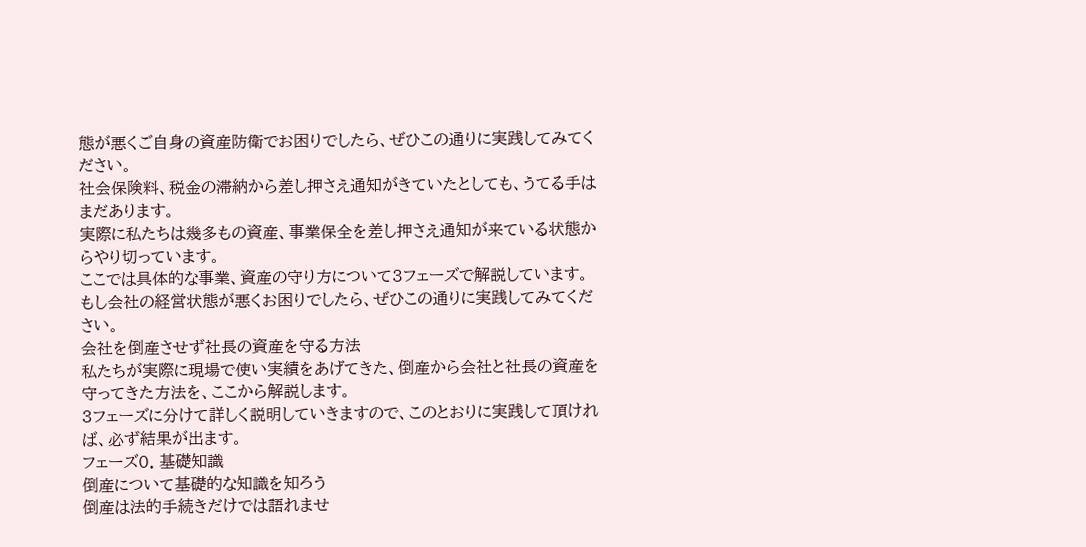態が悪くご自身の資産防衛でお困りでしたら、ぜひこの通りに実践してみてください。
社会保険料、税金の滞納から差し押さえ通知がきていたとしても、うてる手はまだあります。
実際に私たちは幾多もの資産、事業保全を差し押さえ通知が来ている状態からやり切っています。
ここでは具体的な事業、資産の守り方について3フェーズで解説しています。
もし会社の経営状態が悪くお困りでしたら、ぜひこの通りに実践してみてください。
会社を倒産させず社長の資産を守る方法
私たちが実際に現場で使い実績をあげてきた、倒産から会社と社長の資産を守ってきた方法を、ここから解説します。
3フェーズに分けて詳しく説明していきますので、このとおりに実践して頂ければ、必ず結果が出ます。
フェーズ0. 基礎知識
倒産について基礎的な知識を知ろう
倒産は法的手続きだけでは語れませ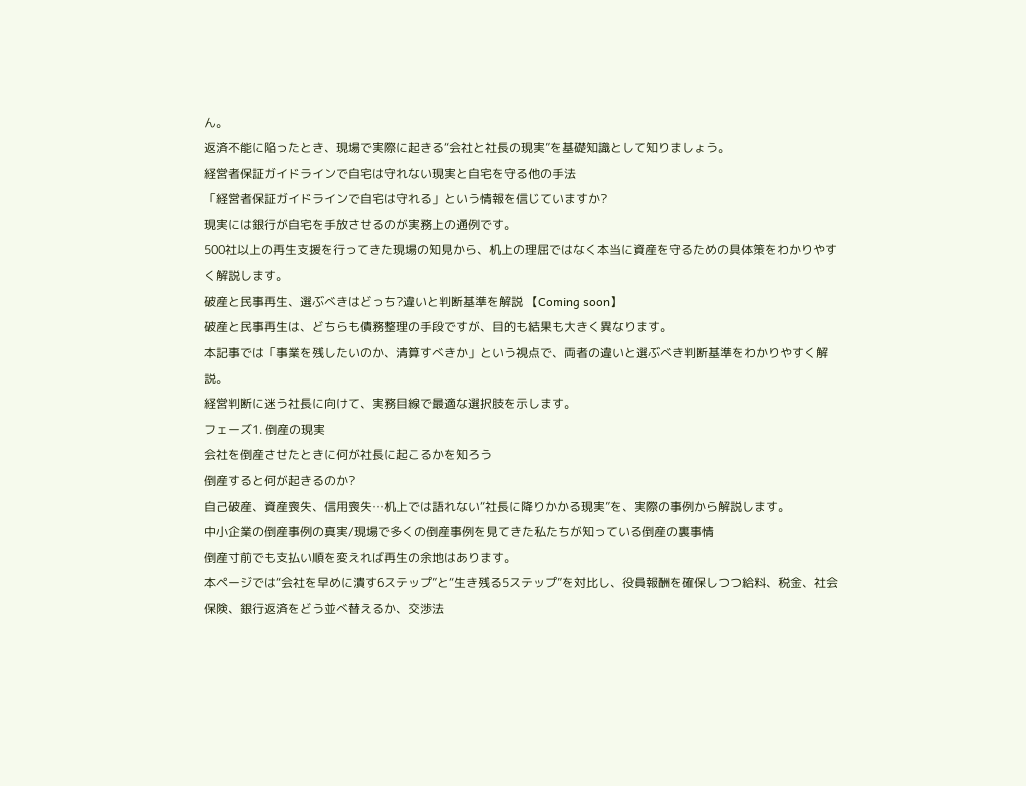ん。
返済不能に陥ったとき、現場で実際に起きる“会社と社長の現実”を基礎知識として知りましょう。
経営者保証ガイドラインで自宅は守れない現実と自宅を守る他の手法
「経営者保証ガイドラインで自宅は守れる」という情報を信じていますか?
現実には銀行が自宅を手放させるのが実務上の通例です。
500社以上の再生支援を行ってきた現場の知見から、机上の理屈ではなく本当に資産を守るための具体策をわかりやすく解説します。
破産と民事再生、選ぶべきはどっち?違いと判断基準を解説 【Coming soon】
破産と民事再生は、どちらも債務整理の手段ですが、目的も結果も大きく異なります。
本記事では「事業を残したいのか、清算すべきか」という視点で、両者の違いと選ぶべき判断基準をわかりやすく解説。
経営判断に迷う社長に向けて、実務目線で最適な選択肢を示します。
フェーズ1. 倒産の現実
会社を倒産させたときに何が社長に起こるかを知ろう
倒産すると何が起きるのか?
自己破産、資産喪失、信用喪失…机上では語れない“社長に降りかかる現実”を、実際の事例から解説します。
中小企業の倒産事例の真実/現場で多くの倒産事例を見てきた私たちが知っている倒産の裏事情
倒産寸前でも支払い順を変えれば再生の余地はあります。
本ページでは“会社を早めに潰す6ステップ”と“生き残る5ステップ”を対比し、役員報酬を確保しつつ給料、税金、社会保険、銀行返済をどう並べ替えるか、交渉法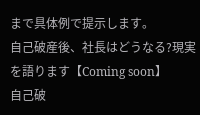まで具体例で提示します。
自己破産後、社長はどうなる?現実を語ります【Coming soon】
自己破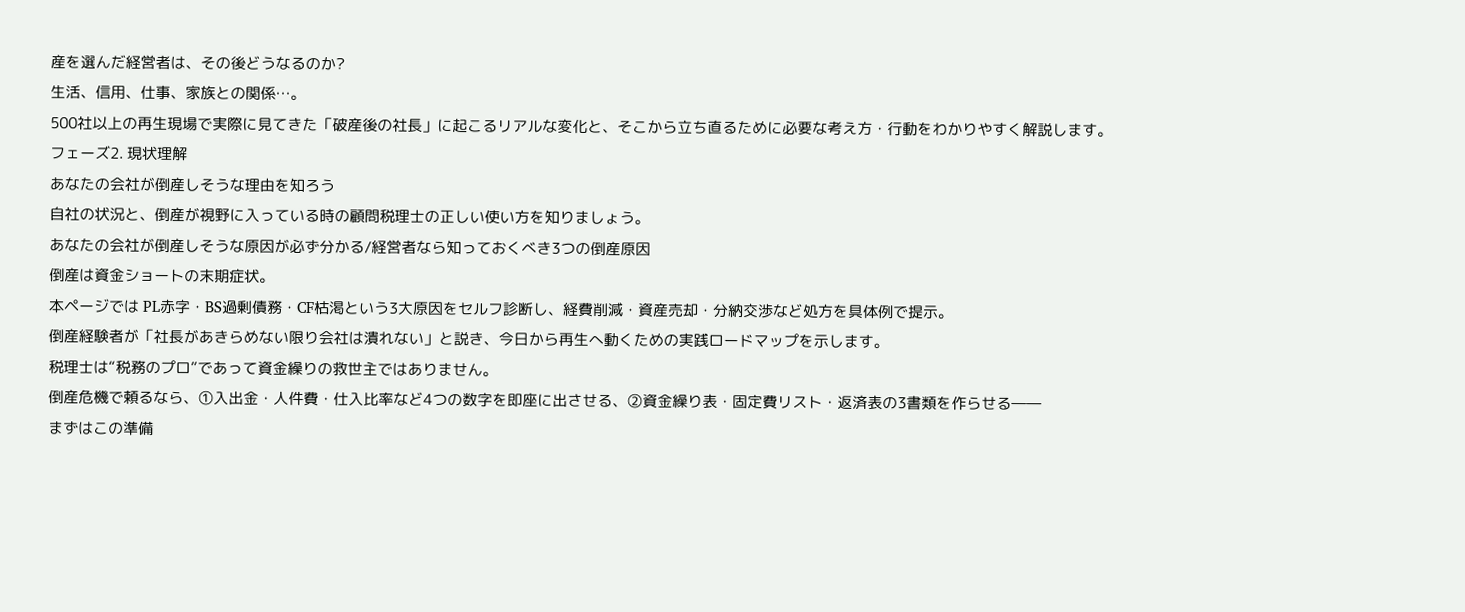産を選んだ経営者は、その後どうなるのか?
生活、信用、仕事、家族との関係…。
500社以上の再生現場で実際に見てきた「破産後の社長」に起こるリアルな変化と、そこから立ち直るために必要な考え方・行動をわかりやすく解説します。
フェーズ2. 現状理解
あなたの会社が倒産しそうな理由を知ろう
自社の状況と、倒産が視野に入っている時の顧問税理士の正しい使い方を知りましょう。
あなたの会社が倒産しそうな原因が必ず分かる/経営者なら知っておくべき3つの倒産原因
倒産は資金ショートの末期症状。
本ページでは PL赤字・BS過剰債務・CF枯渇という3大原因をセルフ診断し、経費削減・資産売却・分納交渉など処方を具体例で提示。
倒産経験者が「社長があきらめない限り会社は潰れない」と説き、今日から再生へ動くための実践ロードマップを示します。
税理士は“税務のプロ”であって資金繰りの救世主ではありません。
倒産危機で頼るなら、①入出金・人件費・仕入比率など4つの数字を即座に出させる、②資金繰り表・固定費リスト・返済表の3書類を作らせる――
まずはこの準備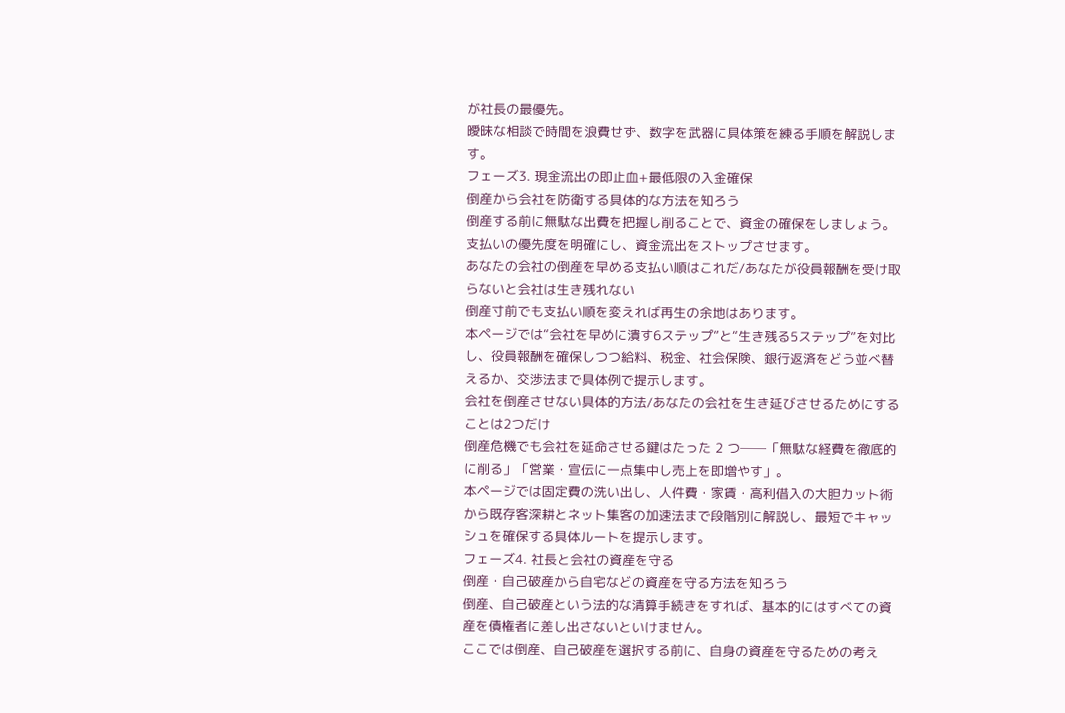が社長の最優先。
曖昧な相談で時間を浪費せず、数字を武器に具体策を練る手順を解説します。
フェーズ3. 現金流出の即止血+最低限の入金確保
倒産から会社を防衛する具体的な方法を知ろう
倒産する前に無駄な出費を把握し削ることで、資金の確保をしましょう。
支払いの優先度を明確にし、資金流出をストップさせます。
あなたの会社の倒産を早める支払い順はこれだ/あなたが役員報酬を受け取らないと会社は生き残れない
倒産寸前でも支払い順を変えれば再生の余地はあります。
本ページでは“会社を早めに潰す6ステップ”と“生き残る5ステップ”を対比し、役員報酬を確保しつつ給料、税金、社会保険、銀行返済をどう並べ替えるか、交渉法まで具体例で提示します。
会社を倒産させない具体的方法/あなたの会社を生き延びさせるためにすることは2つだけ
倒産危機でも会社を延命させる鍵はたった 2 つ──「無駄な経費を徹底的に削る」「営業・宣伝に一点集中し売上を即増やす」。
本ページでは固定費の洗い出し、人件費・家賃・高利借入の大胆カット術から既存客深耕とネット集客の加速法まで段階別に解説し、最短でキャッシュを確保する具体ルートを提示します。
フェーズ4. 社長と会社の資産を守る
倒産・自己破産から自宅などの資産を守る方法を知ろう
倒産、自己破産という法的な清算手続きをすれば、基本的にはすべての資産を債権者に差し出さないといけません。
ここでは倒産、自己破産を選択する前に、自身の資産を守るための考え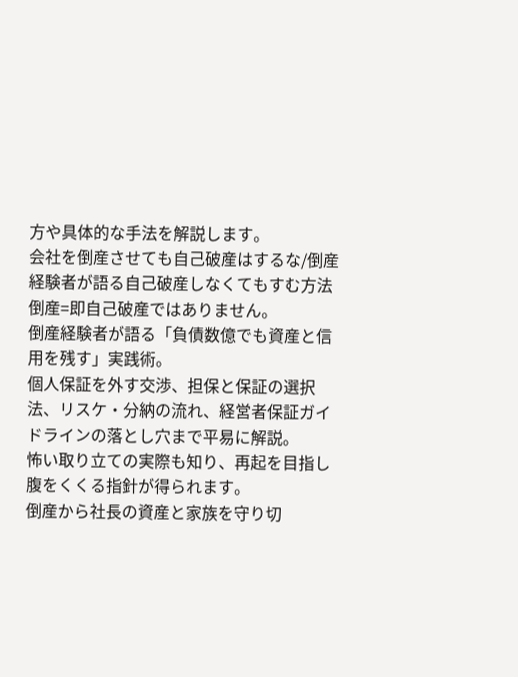方や具体的な手法を解説します。
会社を倒産させても自己破産はするな/倒産経験者が語る自己破産しなくてもすむ方法
倒産=即自己破産ではありません。
倒産経験者が語る「負債数億でも資産と信用を残す」実践術。
個人保証を外す交渉、担保と保証の選択法、リスケ・分納の流れ、経営者保証ガイドラインの落とし穴まで平易に解説。
怖い取り立ての実際も知り、再起を目指し腹をくくる指針が得られます。
倒産から社長の資産と家族を守り切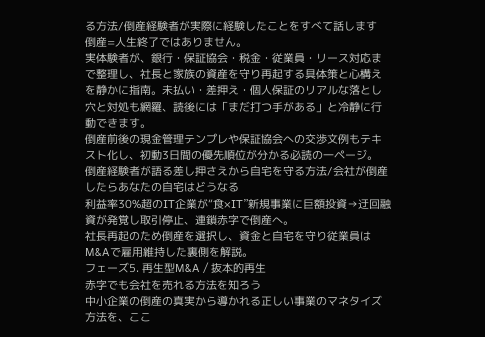る方法/倒産経験者が実際に経験したことをすべて話します
倒産=人生終了ではありません。
実体験者が、銀行・保証協会・税金・従業員・リース対応まで整理し、社長と家族の資産を守り再起する具体策と心構えを静かに指南。未払い・差押え・個人保証のリアルな落とし穴と対処も網羅、読後には「まだ打つ手がある」と冷静に行動できます。
倒産前後の現金管理テンプレや保証協会への交渉文例もテキスト化し、初動3日間の優先順位が分かる必読の一ページ。
倒産経験者が語る差し押さえから自宅を守る方法/会社が倒産したらあなたの自宅はどうなる
利益率30%超のIT企業が“食×IT”新規事業に巨額投資→迂回融資が発覚し取引停止、連鎖赤字で倒産へ。
社長再起のため倒産を選択し、資金と自宅を守り従業員はM&Aで雇用維持した裏側を解説。
フェーズ5. 再生型M&A / 抜本的再生
赤字でも会社を売れる方法を知ろう
中小企業の倒産の真実から導かれる正しい事業のマネタイズ方法を、ここ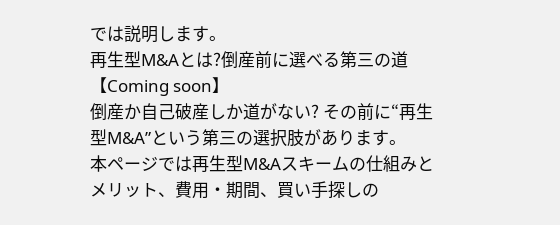では説明します。
再生型M&Aとは?倒産前に選べる第三の道 【Coming soon】
倒産か自己破産しか道がない? その前に“再生型M&A”という第三の選択肢があります。
本ページでは再生型M&Aスキームの仕組みとメリット、費用・期間、買い手探しの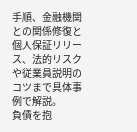手順、金融機関との関係修復と個人保証リリース、法的リスクや従業員説明のコツまで具体事例で解説。
負債を抱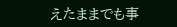えたままでも事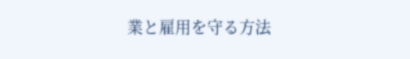業と雇用を守る方法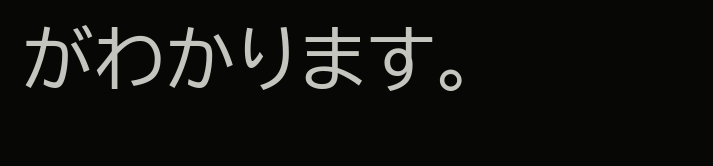がわかります。